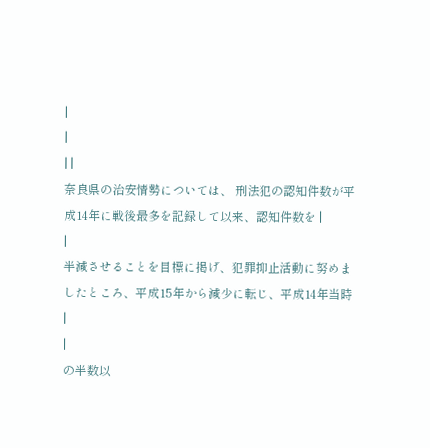|
|
| |
奈良県の治安情勢については、 刑法犯の認知件数が平成14年に戦後最多を記録して以来、認知件数を |
|
半減させることを目標に掲げ、犯罪抑止活動に努めましたところ、平成15年から減少に転じ、平成14年当時 |
|
の半数以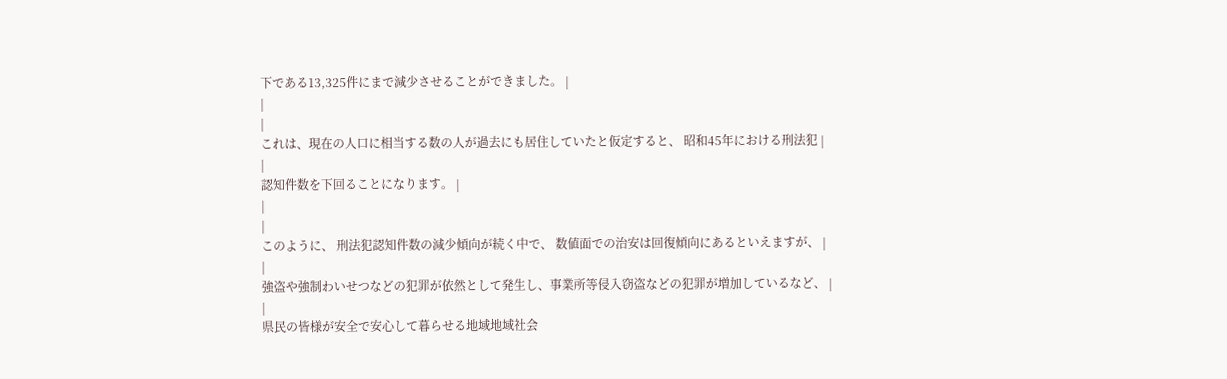下である13,325件にまで減少させることができました。 |
|
|
これは、現在の人口に相当する数の人が過去にも居住していたと仮定すると、 昭和45年における刑法犯 |
|
認知件数を下回ることになります。 |
|
|
このように、 刑法犯認知件数の減少傾向が続く中で、 数値面での治安は回復傾向にあるといえますが、 |
|
強盗や強制わいせつなどの犯罪が依然として発生し、事業所等侵入窃盗などの犯罪が増加しているなど、 |
|
県民の皆様が安全で安心して暮らせる地域地域社会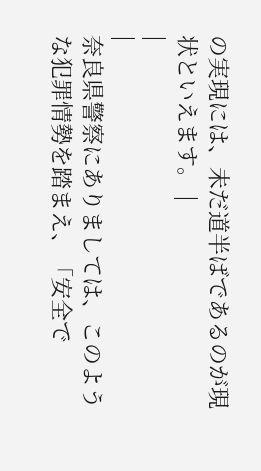の実現には、未だ道半ばであるのが現状といえます。 |
|
|
奈良県警察にありましては、このような犯罪情勢を踏まえ、「安全で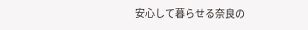安心して暮らせる奈良の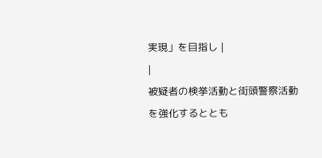実現」を目指し |
|
被疑者の検挙活動と街頭警察活動を強化するととも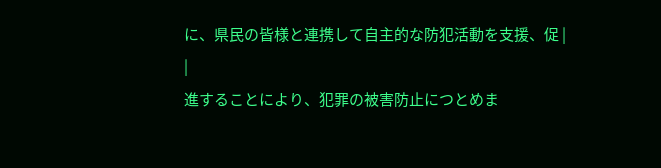に、県民の皆様と連携して自主的な防犯活動を支援、促 |
|
進することにより、犯罪の被害防止につとめま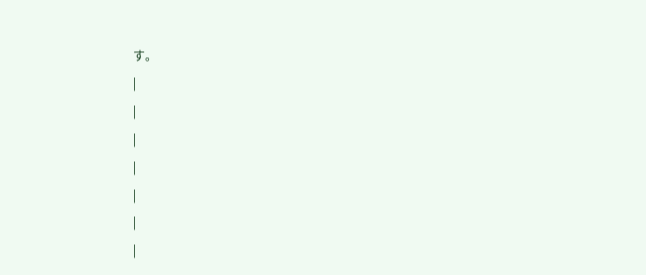す。
|
|
|
|
|
|
|